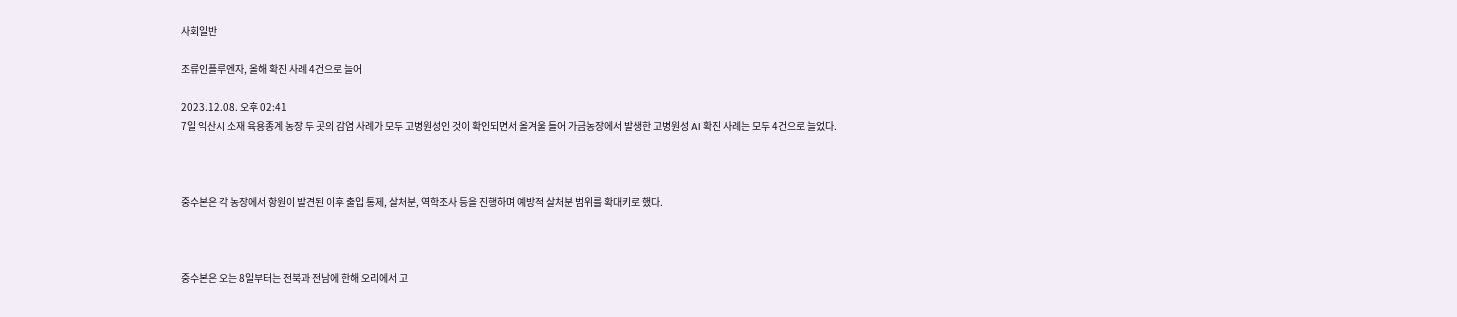사회일반

조류인플루엔자, 올해 확진 사례 4건으로 늘어

2023.12.08. 오후 02:41
7일 익산시 소재 육용종계 농장 두 곳의 감염 사례가 모두 고병원성인 것이 확인되면서 올겨울 들어 가금농장에서 발생한 고병원성 AI 확진 사례는 모두 4건으로 늘었다.



중수본은 각 농장에서 항원이 발견된 이후 출입 통제, 살처분, 역학조사 등을 진행하며 예방적 살처분 범위를 확대키로 했다.



중수본은 오는 8일부터는 전북과 전남에 한해 오리에서 고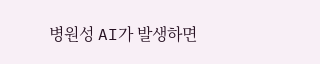병원성 AI가 발생하면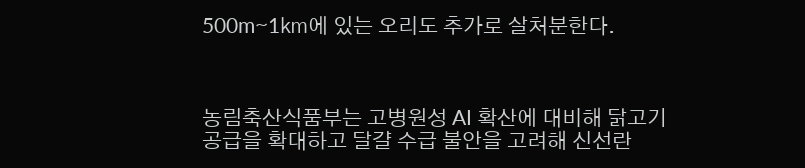500m∼1㎞에 있는 오리도 추가로 살처분한다.



농림축산식품부는 고병원성 AI 확산에 대비해 닭고기 공급을 확대하고 달걀 수급 불안을 고려해 신선란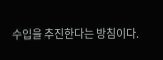수입을 추진한다는 방침이다.